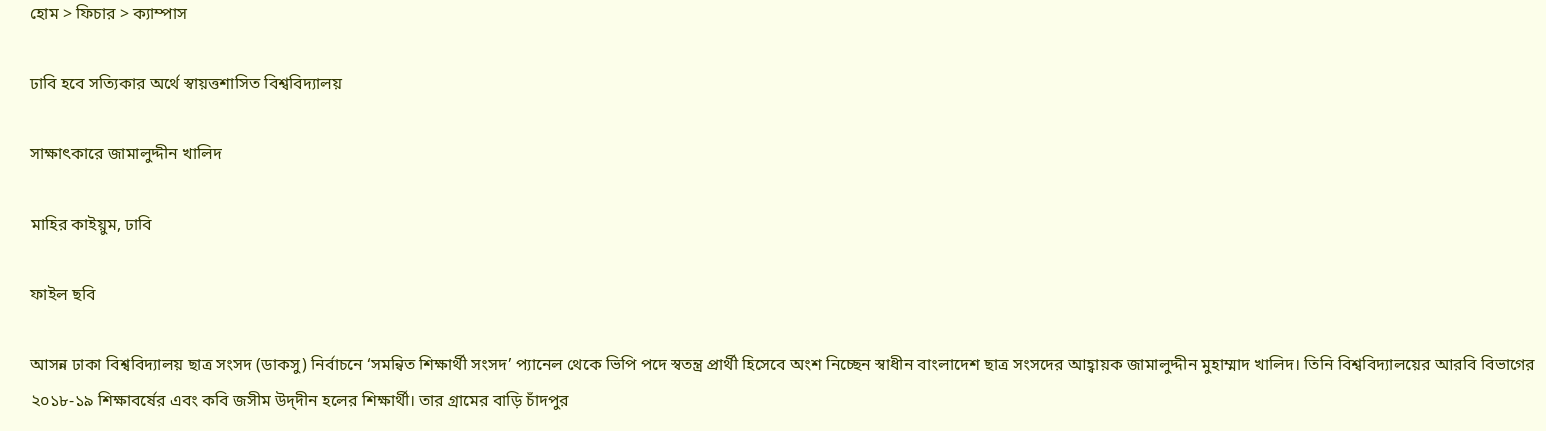হোম > ফিচার > ক্যাম্পাস

ঢাবি হবে সত্যিকার অর্থে স্বায়ত্তশাসিত বিশ্ববিদ্যালয়

সাক্ষাৎকারে জামালুদ্দীন খালিদ

মাহির কাইয়ুম, ঢাবি

ফাইল ছবি

আসন্ন ঢাকা বিশ্ববিদ্যালয় ছাত্র সংসদ (ডাকসু) নির্বাচনে ‘সমন্বিত শিক্ষার্থী সংসদ’ প্যানেল থেকে ভিপি পদে স্বতন্ত্র প্রার্থী হিসেবে অংশ নিচ্ছেন স্বাধীন বাংলাদেশ ছাত্র সংসদের আহ্বায়ক জামালুদ্দীন মুহাম্মাদ খালিদ। তিনি বিশ্ববিদ্যালয়ের আরবি বিভাগের ২০১৮-১৯ শিক্ষাবর্ষের এবং কবি জসীম উদ্‌দীন হলের শিক্ষার্থী। তার গ্রামের বাড়ি চাঁদপুর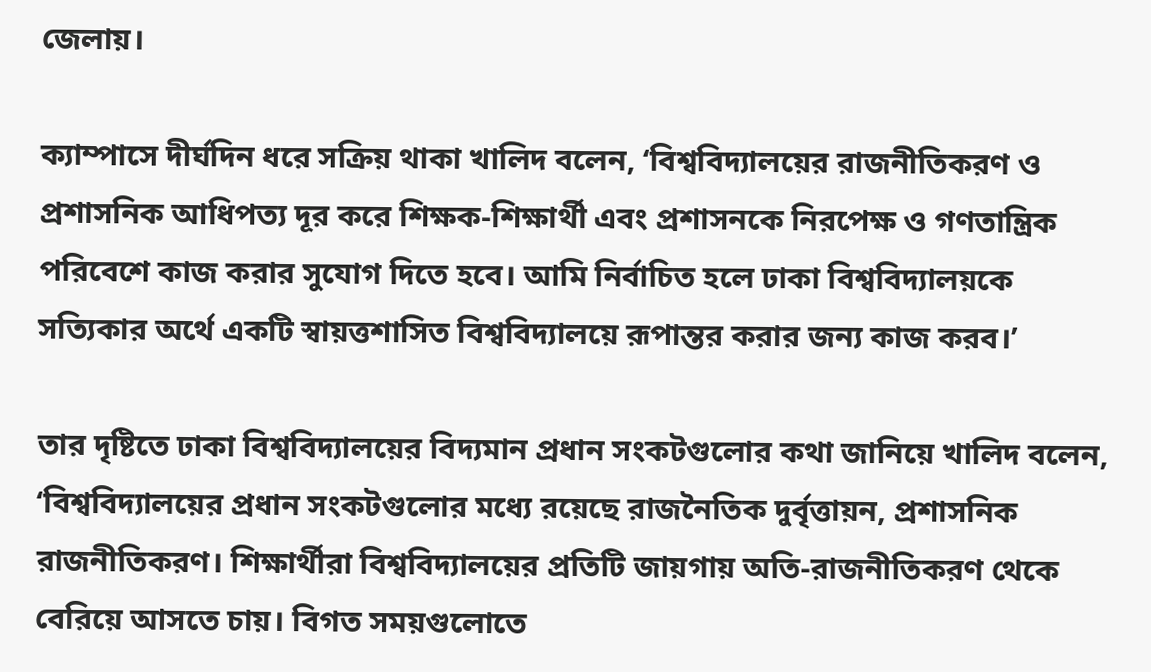জেলায়।

ক্যাম্পাসে দীর্ঘদিন ধরে সক্রিয় থাকা খালিদ বলেন, ‘বিশ্ববিদ্যালয়ের রাজনীতিকরণ ও প্রশাসনিক আধিপত্য দূর করে শিক্ষক-শিক্ষার্থী এবং প্রশাসনকে নিরপেক্ষ ও গণতান্ত্রিক পরিবেশে কাজ করার সুযোগ দিতে হবে। আমি নির্বাচিত হলে ঢাকা বিশ্ববিদ্যালয়কে সত্যিকার অর্থে একটি স্বায়ত্তশাসিত বিশ্ববিদ্যালয়ে রূপান্তর করার জন্য কাজ করব।’

তার দৃষ্টিতে ঢাকা বিশ্ববিদ্যালয়ের বিদ্যমান প্রধান সংকটগুলোর কথা জানিয়ে খালিদ বলেন, ‘বিশ্ববিদ্যালয়ের প্রধান সংকটগুলোর মধ্যে রয়েছে রাজনৈতিক দুর্বৃত্তায়ন, প্রশাসনিক রাজনীতিকরণ। শিক্ষার্থীরা বিশ্ববিদ্যালয়ের প্রতিটি জায়গায় অতি-রাজনীতিকরণ থেকে বেরিয়ে আসতে চায়। বিগত সময়গুলোতে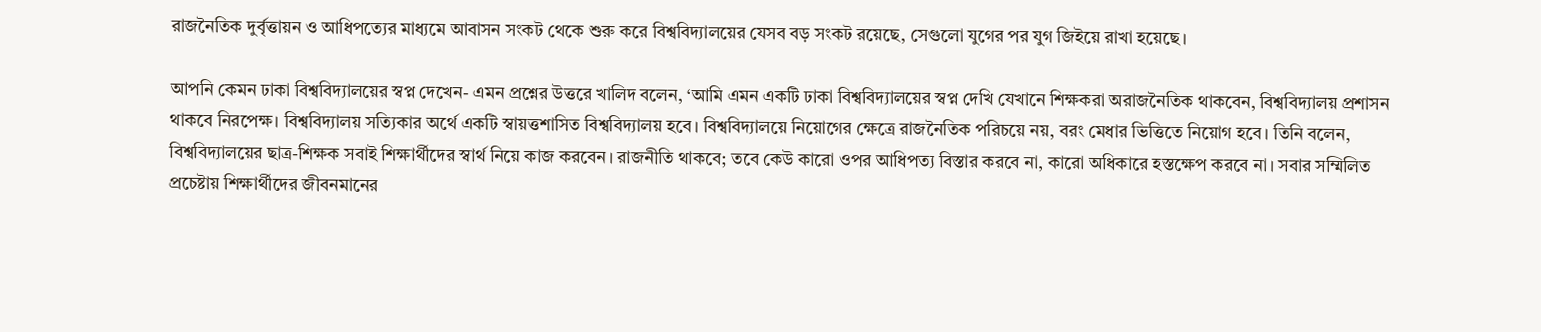রাজনৈতিক দুর্বৃত্তায়ন ও আধিপত্যের মাধ্যমে আবাসন সংকট থেকে শুরু করে বিশ্ববিদ্যালয়ের যেসব বড় সংকট রয়েছে, সেগুলো যুগের পর যুগ জিইয়ে রাখা হয়েছে।

আপনি কেমন ঢাকা বিশ্ববিদ্যালয়ের স্বপ্ন দেখেন- এমন প্রশ্নের উত্তরে খালিদ বলেন, ‘আমি এমন একটি ঢাকা বিশ্ববিদ্যালয়ের স্বপ্ন দেখি যেখানে শিক্ষকরা অরাজনৈতিক থাকবেন, বিশ্ববিদ্যালয় প্রশাসন থাকবে নিরপেক্ষ। বিশ্ববিদ্যালয় সত্যিকার অর্থে একটি স্বায়ত্তশাসিত বিশ্ববিদ্যালয় হবে। বিশ্ববিদ্যালয়ে নিয়োগের ক্ষেত্রে রাজনৈতিক পরিচয়ে নয়, বরং মেধার ভিত্তিতে নিয়োগ হবে। তিনি বলেন, বিশ্ববিদ্যালয়ের ছাত্র-শিক্ষক সবাই শিক্ষার্থীদের স্বার্থ নিয়ে কাজ করবেন। রাজনীতি থাকবে; তবে কেউ কারো ওপর আধিপত্য বিস্তার করবে না, কারো অধিকারে হস্তক্ষেপ করবে না। সবার সম্মিলিত প্রচেষ্টায় শিক্ষার্থীদের জীবনমানের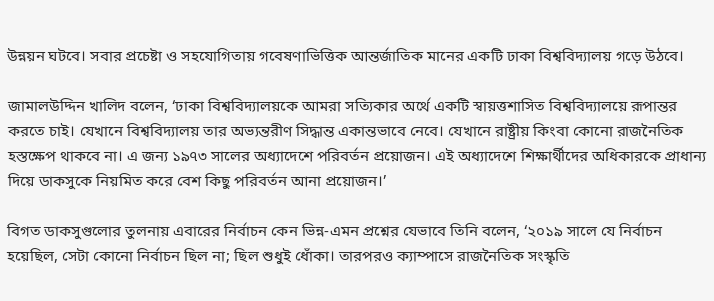উন্নয়ন ঘটবে। সবার প্রচেষ্টা ও সহযোগিতায় গবেষণাভিত্তিক আন্তর্জাতিক মানের একটি ঢাকা বিশ্ববিদ্যালয় গড়ে উঠবে।

জামালউদ্দিন খালিদ বলেন, ‘ঢাকা বিশ্ববিদ্যালয়কে আমরা সত্যিকার অর্থে একটি স্বায়ত্তশাসিত বিশ্ববিদ্যালয়ে রূপান্তর করতে চাই। যেখানে বিশ্ববিদ্যালয় তার অভ্যন্তরীণ সিদ্ধান্ত একান্তভাবে নেবে। যেখানে রাষ্ট্রীয় কিংবা কোনো রাজনৈতিক হস্তক্ষেপ থাকবে না। এ জন্য ১৯৭৩ সালের অধ্যাদেশে পরিবর্তন প্রয়োজন। এই অধ্যাদেশে শিক্ষার্থীদের অধিকারকে প্রাধান্য দিয়ে ডাকসুকে নিয়মিত করে বেশ কিছু পরিবর্তন আনা প্রয়োজন।’

বিগত ডাকসুগুলোর তুলনায় এবারের নির্বাচন কেন ভিন্ন-এমন প্রশ্নের যেভাবে তিনি বলেন, ‘২০১৯ সালে যে নির্বাচন হয়েছিল, সেটা কোনো নির্বাচন ছিল না; ছিল শুধুই ধোঁকা। তারপরও ক্যাম্পাসে রাজনৈতিক সংস্কৃতি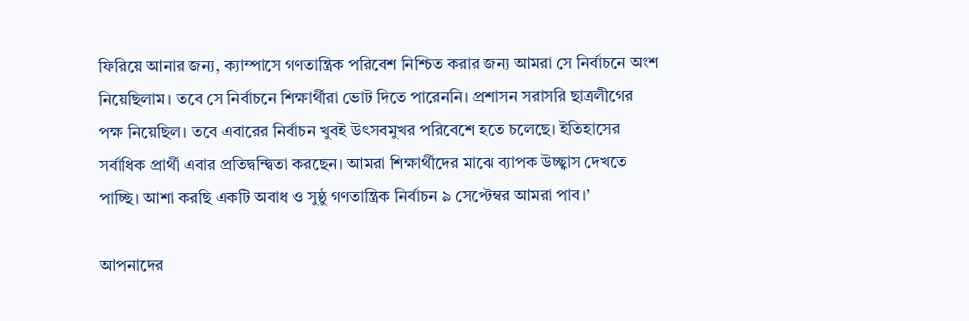ফিরিয়ে আনার জন্য, ক্যাম্পাসে গণতান্ত্রিক পরিবেশ নিশ্চিত করার জন্য আমরা সে নির্বাচনে অংশ নিয়েছিলাম। তবে সে নির্বাচনে শিক্ষার্থীরা ভোট দিতে পারেননি। প্রশাসন সরাসরি ছাত্রলীগের পক্ষ নিয়েছিল। তবে এবারের নির্বাচন খুবই উৎসবমুখর পরিবেশে হতে চলেছে। ইতিহাসের সর্বাধিক প্রার্থী এবার প্রতিদ্বন্দ্বিতা করছেন। আমরা শিক্ষার্থীদের মাঝে ব্যাপক উচ্ছ্বাস দেখতে পাচ্ছি। আশা করছি একটি অবাধ ও সুষ্ঠু গণতান্ত্রিক নির্বাচন ৯ সেপ্টেম্বর আমরা পাব।’

আপনাদের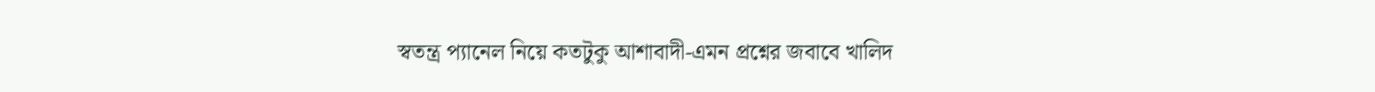স্বতন্ত্র প্যানেল নিয়ে কতটুকু আশাবাদী-এমন প্রশ্নের জবাবে খালিদ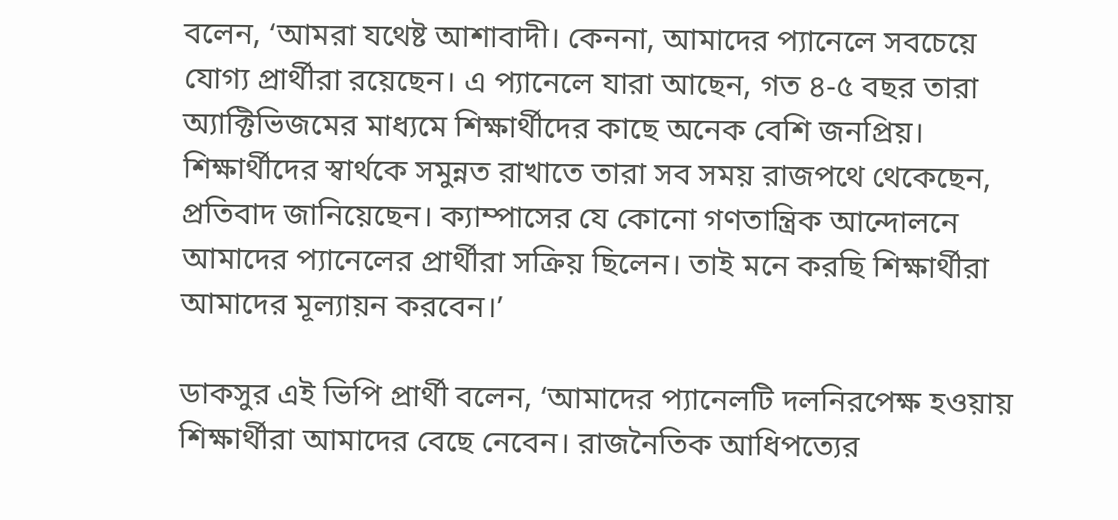বলেন, ‘আমরা যথেষ্ট আশাবাদী। কেননা, আমাদের প্যানেলে সবচেয়ে যোগ্য প্রার্থীরা রয়েছেন। এ প্যানেলে যারা আছেন, গত ৪-৫ বছর তারা অ্যাক্টিভিজমের মাধ্যমে শিক্ষার্থীদের কাছে অনেক বেশি জনপ্রিয়। শিক্ষার্থীদের স্বার্থকে সমুন্নত রাখাতে তারা সব সময় রাজপথে থেকেছেন, প্রতিবাদ জানিয়েছেন। ক্যাম্পাসের যে কোনো গণতান্ত্রিক আন্দোলনে আমাদের প্যানেলের প্রার্থীরা সক্রিয় ছিলেন। তাই মনে করছি শিক্ষার্থীরা আমাদের মূল্যায়ন করবেন।’

ডাকসুর এই ভিপি প্রার্থী বলেন, ‘আমাদের প্যানেলটি দলনিরপেক্ষ হওয়ায় শিক্ষার্থীরা আমাদের বেছে নেবেন। রাজনৈতিক আধিপত্যের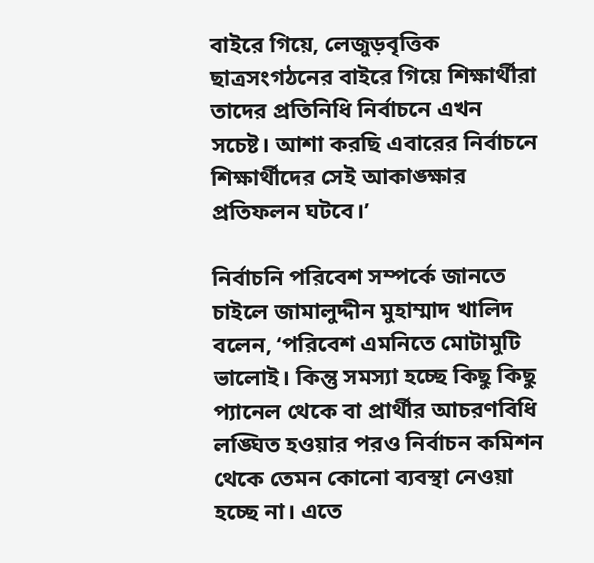বাইরে গিয়ে, লেজুড়বৃত্তিক ছাত্রসংগঠনের বাইরে গিয়ে শিক্ষার্থীরা তাদের প্রতিনিধি নির্বাচনে এখন সচেষ্ট। আশা করছি এবারের নির্বাচনে শিক্ষার্থীদের সেই আকাঙ্ক্ষার প্রতিফলন ঘটবে।’

নির্বাচনি পরিবেশ সম্পর্কে জানতে চাইলে জামালুদ্দীন মুহাম্মাদ খালিদ বলেন, ‘পরিবেশ এমনিতে মোটামুটি ভালোই। কিন্তু সমস্যা হচ্ছে কিছু কিছু প্যানেল থেকে বা প্রার্থীর আচরণবিধি লঙ্ঘিত হওয়ার পরও নির্বাচন কমিশন থেকে তেমন কোনো ব্যবস্থা নেওয়া হচ্ছে না। এতে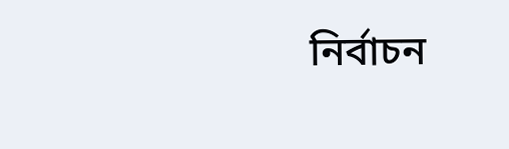নির্বাচন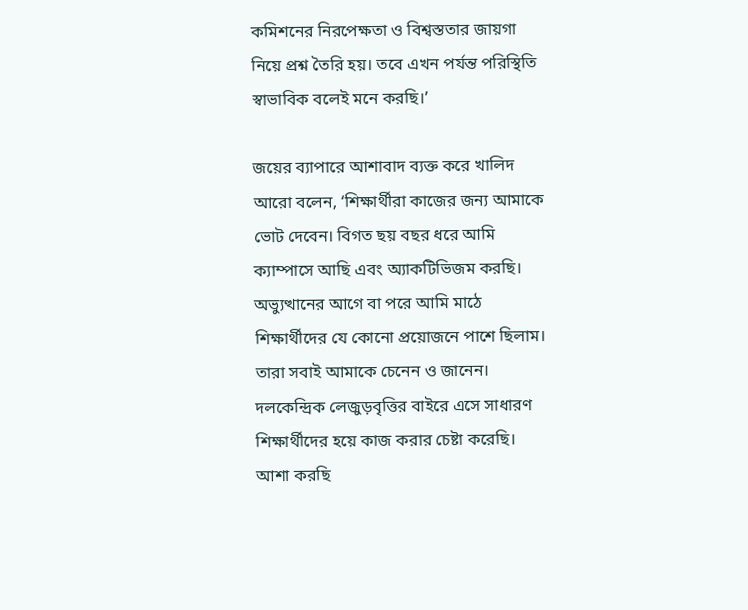কমিশনের নিরপেক্ষতা ও বিশ্বস্ততার জায়গা নিয়ে প্রশ্ন তৈরি হয়। তবে এখন পর্যন্ত পরিস্থিতি স্বাভাবিক বলেই মনে করছি।’

জয়ের ব্যাপারে আশাবাদ ব্যক্ত করে খালিদ আরো বলেন, ‘শিক্ষার্থীরা কাজের জন্য আমাকে ভোট দেবেন। বিগত ছয় বছর ধরে আমি ক্যাম্পাসে আছি এবং অ্যাকটিভিজম করছি। অভ্যুত্থানের আগে বা পরে আমি মাঠে শিক্ষার্থীদের যে কোনো প্রয়োজনে পাশে ছিলাম। তারা সবাই আমাকে চেনেন ও জানেন। দলকেন্দ্রিক লেজুড়বৃত্তির বাইরে এসে সাধারণ শিক্ষার্থীদের হয়ে কাজ করার চেষ্টা করেছি। আশা করছি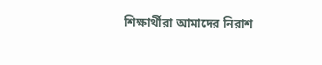শিক্ষার্থীরা আমাদের নিরাশ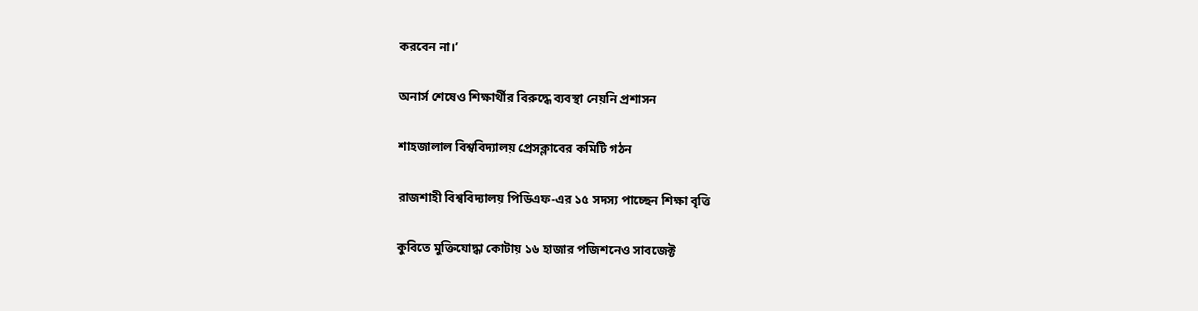করবেন না।’

অনার্স শেষেও শিক্ষার্থীর বিরুদ্ধে ব্যবস্থা নেয়নি প্রশাসন

শাহজালাল বিশ্ববিদ্যালয় প্রেসক্লাবের কমিটি গঠন

রাজশাহী বিশ্ববিদ্যালয় পিডিএফ-এর ১৫ সদস্য পাচ্ছেন শিক্ষা বৃত্তি

কুবিতে মুক্তিযোদ্ধা কোটায় ১৬ হাজার পজিশনেও সাবজেক্ট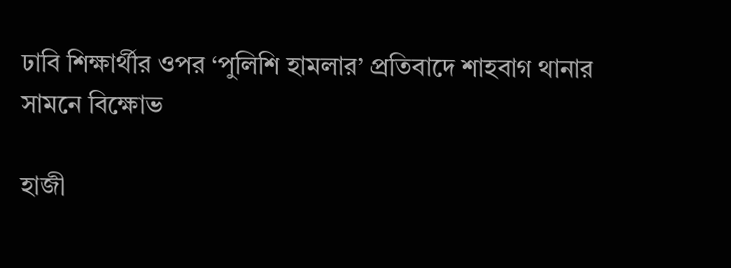ঢাবি শিক্ষার্থীর ওপর ‘পুলিশি হামলার’ প্রতিবাদে শাহবাগ থানার সামনে বিক্ষোভ

হাজী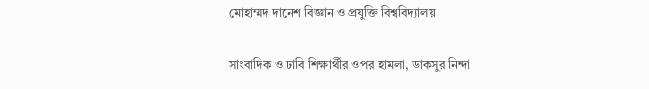মোহাম্মদ দানেশ বিজ্ঞান ও প্রযুক্তি বিশ্ববিদ্যালয়

সাংবাদিক ও ঢাবি শিক্ষার্থীর ওপর হামলা, ডাকসুর নিন্দা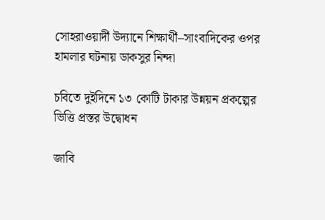সোহরাওয়ার্দী উদ্যানে শিক্ষার্থী–সাংবাদিকের ওপর হামলার ঘটনায় ডাকসুর নিন্দা

চবিতে দুইদিনে ১৩ কোটি টাকার উন্নয়ন প্রকল্পের ভিত্তি প্রস্তর উদ্বোধন

জাবি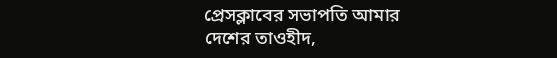প্রেসক্লাবের সভাপতি আমার দেশের তাওহীদ,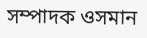সম্পাদক ওসমান